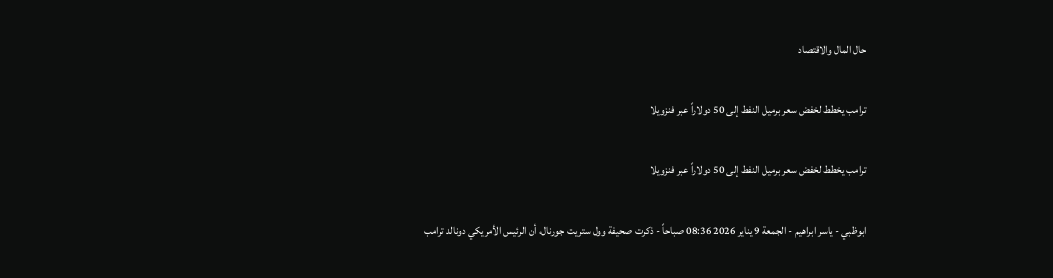حال المال والاقتصاد

ترامب يخطط لخفض سعر برميل النفط إلى 50 دولاراً عبر فنزويلا

ترامب يخطط لخفض سعر برميل النفط إلى 50 دولاراً عبر فنزويلا

ابوظبي - ياسر ابراهيم - الجمعة 9 يناير 2026 08:36 صباحاً - ذكرت صحيفة وول ستريت جورنال، أن الرئيس ‌الأمريكي دونالد ترامب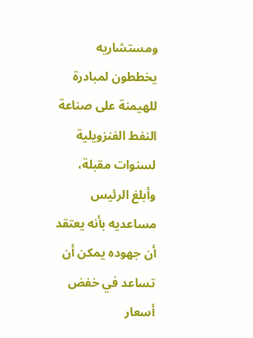ومستشاريه يخططون لمبادرة للهيمنة على صناعة النفط الفنزويلية لسنوات مقبلة، وأبلغ الرئيس مساعديه بأنه يعتقد أن جهوده يمكن أن تساعد في خفض أسعار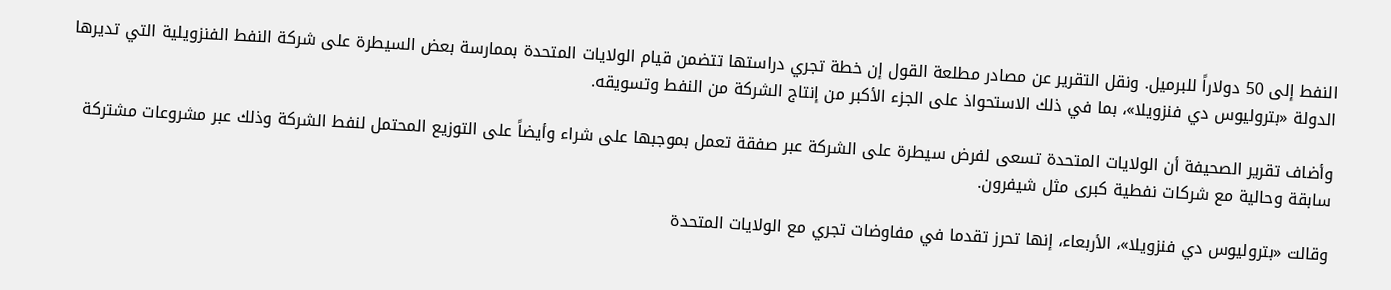النفط إلى 50 دولاراً للبرميل. ونقل التقرير عن مصادر مطلعة القول إن خطة تجري دراستها تتضمن قيام الولايات المتحدة بممارسة بعض السيطرة على شركة النفط الفنزويلية التي تديرها الدولة «بتروليوس دي فنزويلا»، بما في ذلك الاستحواذ على الجزء الأكبر من إنتاج الشركة من النفط وتسويقه.

وأضاف تقرير الصحيفة أن الولايات المتحدة تسعى لفرض ‌سيطرة على الشركة ‌عبر صفقة تعمل بموجبها على شراء وأيضاً على التوزيع المحتمل لنفط الشركة وذلك عبر مشروعات مشتركة سابقة وحالية مع شركات نفطية كبرى مثل شيفرون.

وقالت «بتروليوس دي فنزويلا»، الأربعاء، إنها تحرز تقدما في مفاوضات تجري مع الولايات المتحدة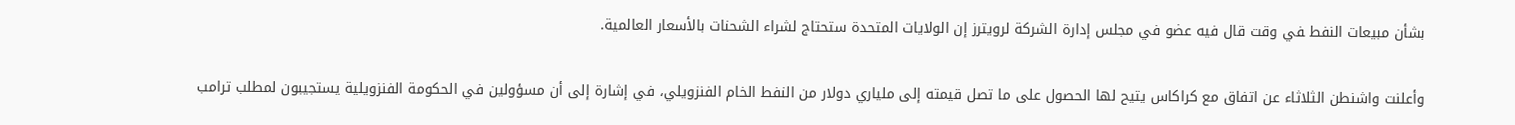بشأن مبيعات النفط ‍في وقت قال فيه عضو في مجلس إدارة الشركة لرويترز إن الولايات المتحدة ستحتاج لشراء الشحنات بالأسعار العالمية.

وأعلنت واشنطن الثلاثاء عن اتفاق مع كراكاس يتيح لها الحصول على ما تصل قيمته إلى ملياري دولار من النفط الخام الفنزويلي، في إشارة إلى أن مسؤولين في الحكومة الفنزويلية يستجيبون لمطلب ترامب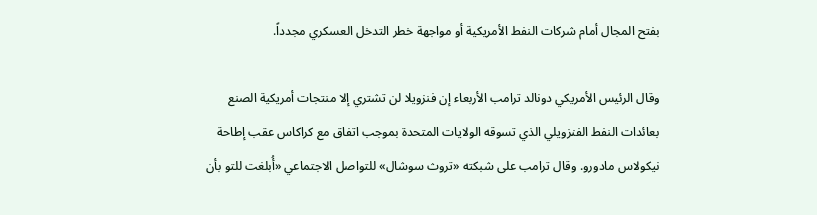بفتح المجال أمام شركات النفط الأمريكية أو مواجهة خطر التدخل العسكري مجدداً.

وقال الرئيس الأمريكي دونالد ترامب الأربعاء إن فنزويلا لن تشتري إلا منتجات أمريكية الصنع بعائدات النفط الفنزويلي الذي تسوقه الولايات المتحدة بموجب اتفاق مع كراكاس عقب إطاحة نيكولاس مادورو. وقال ترامب على شبكته «تروث سوشال» للتواصل الاجتماعي «أُبلغت للتو بأن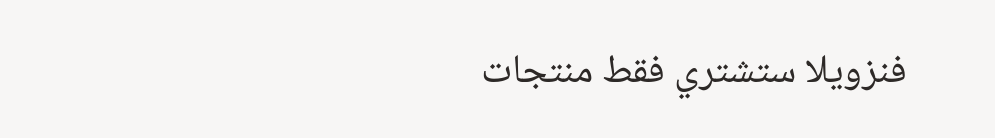فنزويلا ستشتري فقط منتجات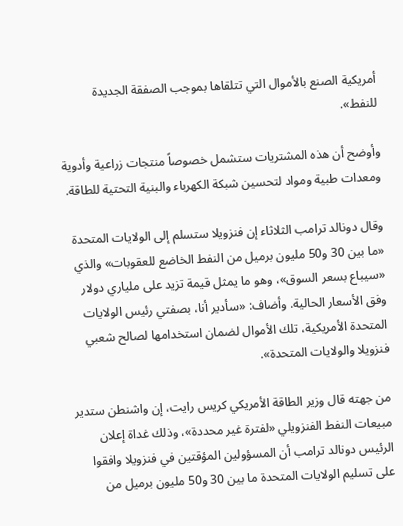أمريكية الصنع بالأموال التي تتلقاها بموجب الصفقة الجديدة للنفط».

وأوضح أن هذه المشتريات ستشمل خصوصاً منتجات زراعية وأدوية ومعدات طبية ومواد لتحسين شبكة الكهرباء والبنية التحتية للطاقة.

وقال دونالد ترامب الثلاثاء إن فنزويلا ستسلم إلى الولايات المتحدة «ما بين 30 و50 مليون برميل من النفط الخاضع للعقوبات» والذي «سيباع بسعر السوق»، وهو ما يمثل قيمة تزيد على ملياري دولار وفق الأسعار الحالية. وأضاف: «سأدير أنا، بصفتي رئيس الولايات المتحدة الأمريكية، تلك الأموال لضمان استخدامها لصالح شعبي فنزويلا والولايات المتحدة».

من جهته قال وزير الطاقة الأمريكي كريس رايت، إن واشنطن ستدير مبيعات النفط الفنزويلي «لفترة غير محددة»، وذلك غداة إعلان الرئيس دونالد ترامب أن المسؤولين المؤقتين في فنزويلا وافقوا على تسليم الولايات المتحدة ما بين 30 و50 مليون برميل من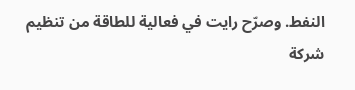النفط. وصرّح رايت في فعالية للطاقة من تنظيم شركة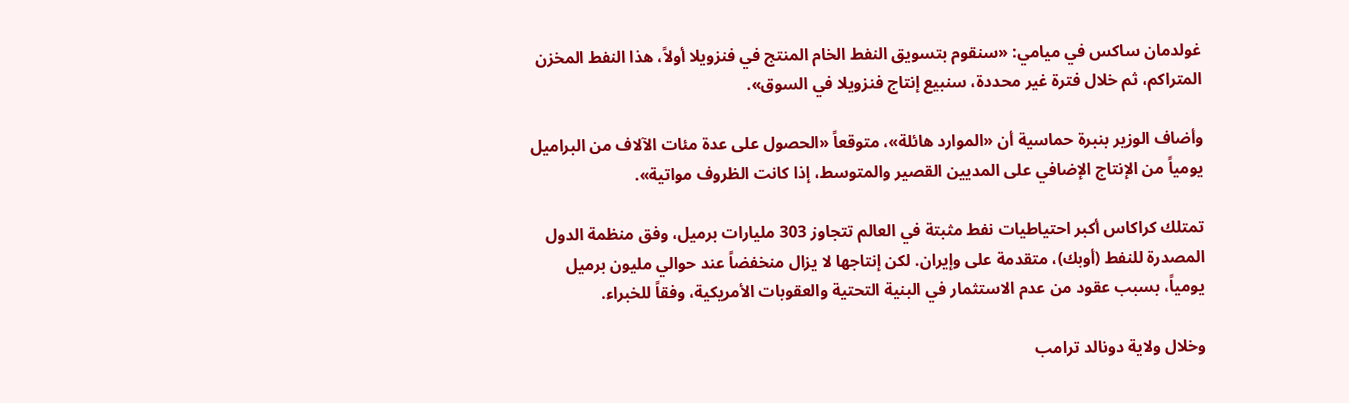غولدمان ساكس في ميامي: «سنقوم بتسويق النفط الخام المنتج في فنزويلا أولاً، هذا النفط المخزن المتراكم، ثم خلال فترة غير محددة، سنبيع إنتاج فنزويلا في السوق».

وأضاف الوزير بنبرة حماسية أن «الموارد هائلة»، متوقعاً «الحصول على عدة مئات الآلاف من البراميل يومياً من الإنتاج الإضافي على المديين القصير والمتوسط، إذا كانت الظروف مواتية».

تمتلك كراكاس أكبر احتياطيات نفط مثبتة في العالم تتجاوز 303 مليارات برميل، وفق منظمة الدول المصدرة للنفط (أوبك)، متقدمة على وإيران. لكن إنتاجها لا يزال منخفضاً عند حوالي مليون برميل يومياً، بسبب عقود من عدم الاستثمار في البنية التحتية والعقوبات الأمريكية، وفقاً للخبراء.

وخلال ولاية دونالد ترامب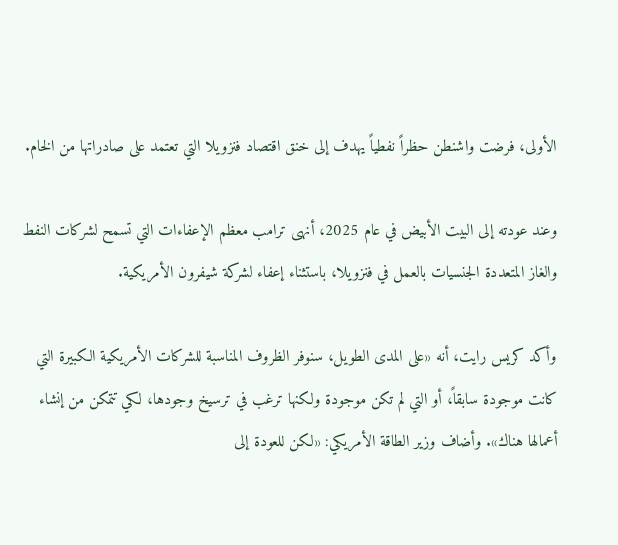الأولى، فرضت واشنطن حظراً نفطياً يهدف إلى خنق اقتصاد فنزويلا التي تعتمد على صادراتها من الخام.

وعند عودته إلى البيت الأبيض في عام 2025، أنهى ترامب معظم الإعفاءات التي تسمح لشركات النفط والغاز المتعددة الجنسيات بالعمل في فنزويلا، باستثناء إعفاء لشركة شيفرون الأمريكية.

وأكد كريس رايت، أنه «على المدى الطويل، سنوفر الظروف المناسبة للشركات الأمريكية الكبيرة التي كانت موجودة سابقاً، أو التي لم تكن موجودة ولكنها ترغب في ترسيخ وجودها، لكي تتمكن من إنشاء أعمالها هناك». وأضاف وزير الطاقة الأمريكي: «لكن للعودة إلى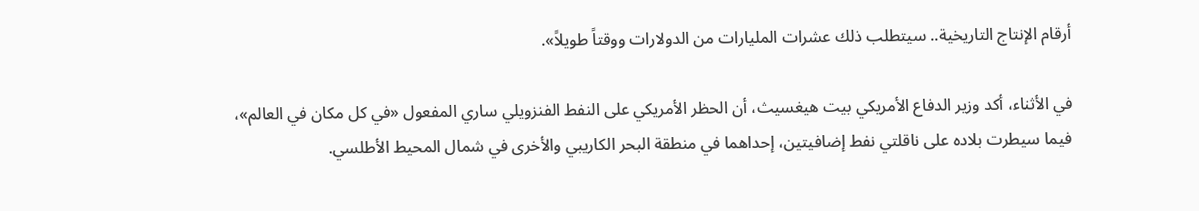أرقام الإنتاج التاريخية.. سيتطلب ذلك عشرات المليارات من الدولارات ووقتاً طويلاً».

في الأثناء، أكد وزير الدفاع الأمريكي بيت هيغسيث، أن الحظر الأمريكي على النفط الفنزويلي ساري المفعول «في كل مكان في العالم»، فيما سيطرت بلاده على ناقلتي نفط إضافيتين، إحداهما في منطقة البحر الكاريبي والأخرى في شمال المحيط الأطلسي.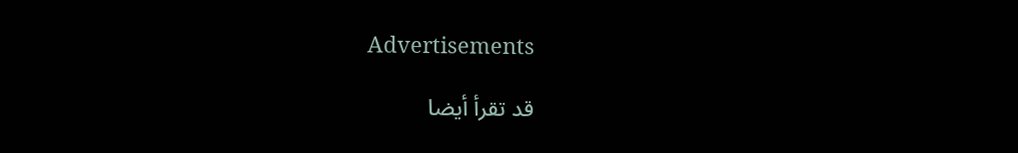Advertisements

قد تقرأ أيضا